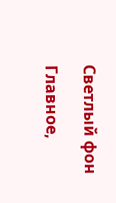Светлый фон

Главное,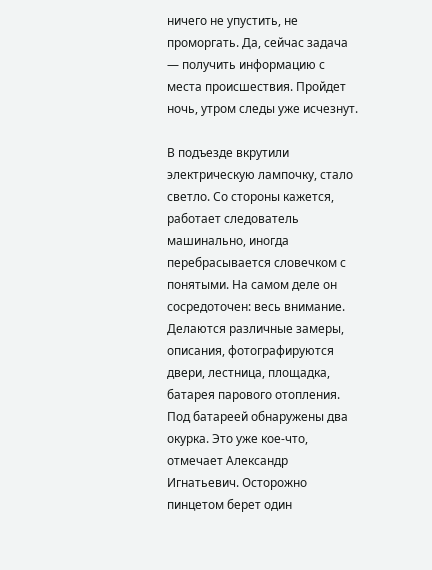ничего не упустить, не проморгать. Да, сейчас задача — получить информацию с места происшествия. Пройдет ночь, утром следы уже исчезнут.

В подъезде вкрутили электрическую лампочку, стало светло. Со стороны кажется, работает следователь машинально, иногда перебрасывается словечком с понятыми. На самом деле он сосредоточен: весь внимание. Делаются различные замеры, описания, фотографируются двери, лестница, площадка, батарея парового отопления. Под батареей обнаружены два окурка. Это уже кое-что, отмечает Александр Игнатьевич. Осторожно пинцетом берет один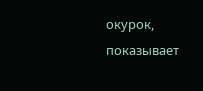окурок, показывает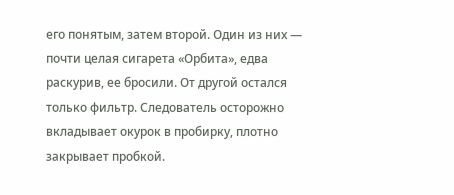его понятым, затем второй. Один из них — почти целая сигарета «Орбита», едва раскурив, ее бросили. От другой остался только фильтр. Следователь осторожно вкладывает окурок в пробирку, плотно закрывает пробкой.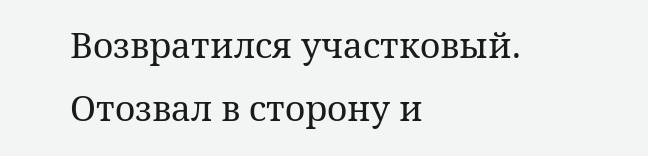Возвратился участковый. Отозвал в сторону и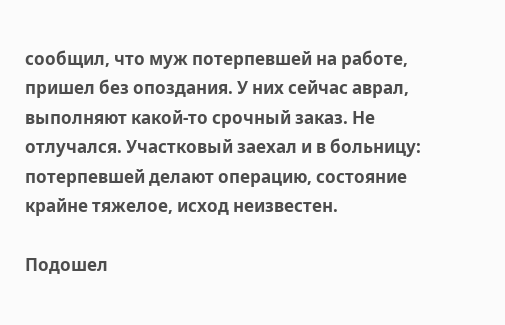сообщил, что муж потерпевшей на работе, пришел без опоздания. У них сейчас аврал, выполняют какой-то срочный заказ. Не отлучался. Участковый заехал и в больницу: потерпевшей делают операцию, состояние крайне тяжелое, исход неизвестен.

Подошел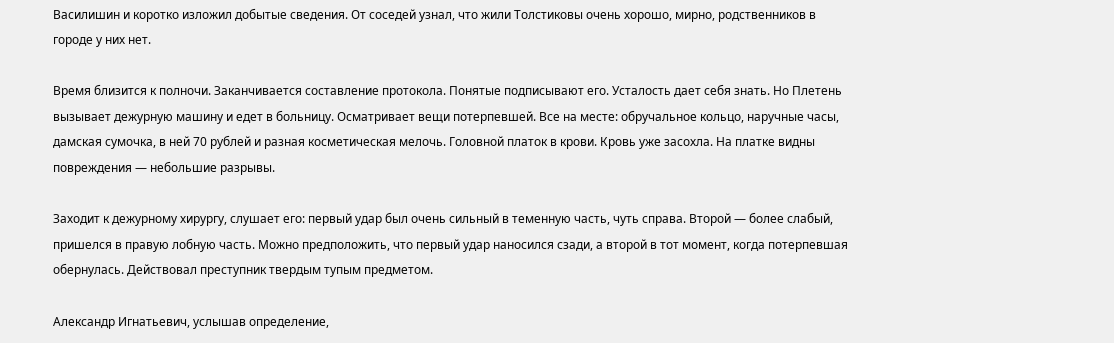Василишин и коротко изложил добытые сведения. От соседей узнал, что жили Толстиковы очень хорошо, мирно, родственников в городе у них нет.

Время близится к полночи. Заканчивается составление протокола. Понятые подписывают его. Усталость дает себя знать. Но Плетень вызывает дежурную машину и едет в больницу. Осматривает вещи потерпевшей. Все на месте: обручальное кольцо, наручные часы, дамская сумочка, в ней 70 рублей и разная косметическая мелочь. Головной платок в крови. Кровь уже засохла. На платке видны повреждения — небольшие разрывы.

Заходит к дежурному хирургу, слушает его: первый удар был очень сильный в теменную часть, чуть справа. Второй — более слабый, пришелся в правую лобную часть. Можно предположить, что первый удар наносился сзади, а второй в тот момент, когда потерпевшая обернулась. Действовал преступник твердым тупым предметом.

Александр Игнатьевич, услышав определение,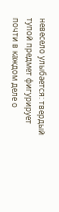невесело улыбается: твердый тупой предмет фигурирует почти в каждом деле о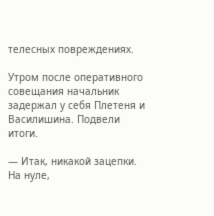телесных повреждениях.

Утром после оперативного совещания начальник задержал у себя Плетеня и Василишина. Подвели итоги.

— Итак, никакой зацепки. На нуле,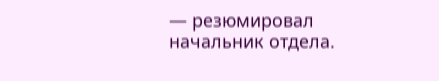— резюмировал начальник отдела.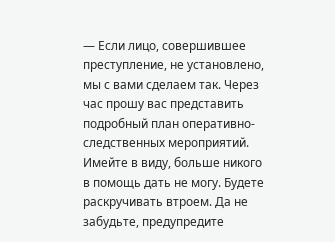— Если лицо, совершившее преступление, не установлено, мы с вами сделаем так. Через час прошу вас представить подробный план оперативно-следственных мероприятий. Имейте в виду, больше никого в помощь дать не могу. Будете раскручивать втроем. Да не забудьте, предупредите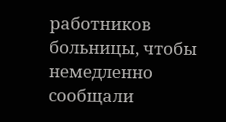работников больницы, чтобы немедленно сообщали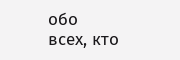обо всех, кто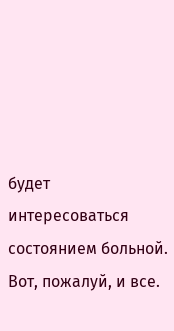будет интересоваться состоянием больной. Вот, пожалуй, и все.